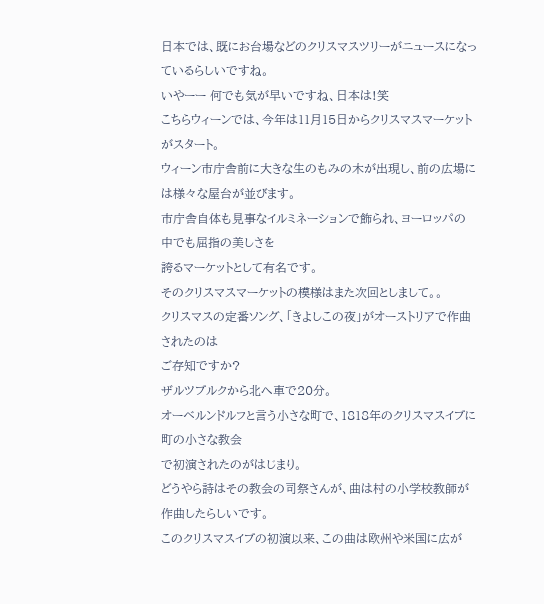日本では、既にお台場などのクリスマスツリーがニュースになっているらしいですね。
いやーー 何でも気が早いですね、日本は!笑
こちらウィーンでは、今年は11月15日からクリスマスマーケットがスタート。
ウィーン市庁舎前に大きな生のもみの木が出現し、前の広場には様々な屋台が並びます。
市庁舎自体も見事なイルミネーションで飾られ、ヨーロッパの中でも屈指の美しさを
誇るマーケットとして有名です。
そのクリスマスマーケットの模様はまた次回としまして。。
クリスマスの定番ソング、「きよしこの夜」がオーストリアで作曲されたのは
ご存知ですか?
ザルツブルクから北へ車で20分。
オーベルンドルフと言う小さな町で、1818年のクリスマスイブに町の小さな教会
で初演されたのがはじまり。
どうやら詩はその教会の司祭さんが、曲は村の小学校教師が作曲したらしいです。
このクリスマスイブの初演以来、この曲は欧州や米国に広が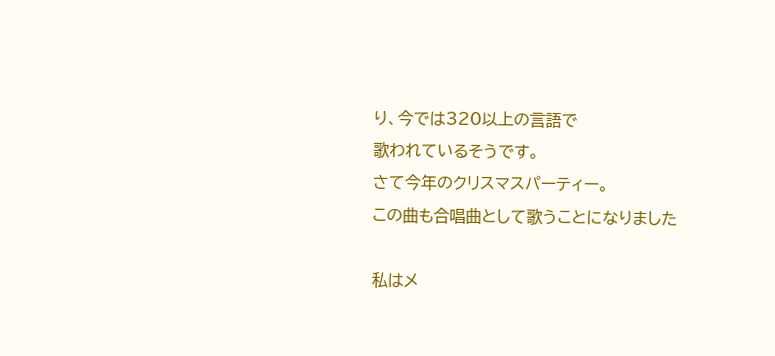り、今では320以上の言語で
歌われているそうです。
さて今年のクリスマスパーティー。
この曲も合唱曲として歌うことになりました

私はメ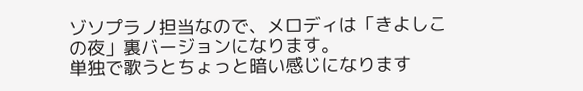ゾソプラノ担当なので、メロディは「きよしこの夜」裏バージョンになります。
単独で歌うとちょっと暗い感じになります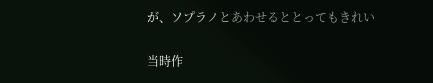が、ソプラノとあわせるととってもきれい

当時作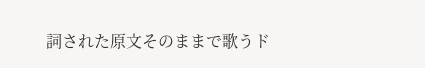詞された原文そのままで歌うド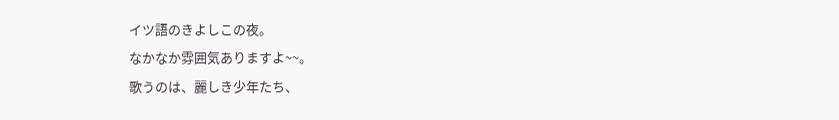イツ語のきよしこの夜。
なかなか雰囲気ありますよ~~。
歌うのは、麗しき少年たち、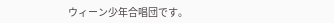ウィーン少年合唱団です。